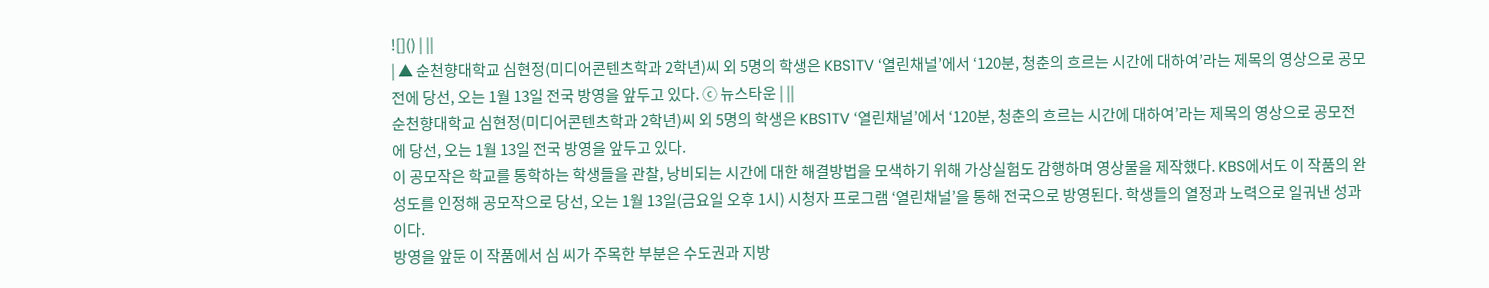![]() | ||
| ▲ 순천향대학교 심현정(미디어콘텐츠학과 2학년)씨 외 5명의 학생은 KBS1TV ‘열린채널’에서 ‘120분, 청춘의 흐르는 시간에 대하여’라는 제목의 영상으로 공모전에 당선, 오는 1월 13일 전국 방영을 앞두고 있다. ⓒ 뉴스타운 | ||
순천향대학교 심현정(미디어콘텐츠학과 2학년)씨 외 5명의 학생은 KBS1TV ‘열린채널’에서 ‘120분, 청춘의 흐르는 시간에 대하여’라는 제목의 영상으로 공모전에 당선, 오는 1월 13일 전국 방영을 앞두고 있다.
이 공모작은 학교를 통학하는 학생들을 관찰, 낭비되는 시간에 대한 해결방법을 모색하기 위해 가상실험도 감행하며 영상물을 제작했다. KBS에서도 이 작품의 완성도를 인정해 공모작으로 당선, 오는 1월 13일(금요일 오후 1시) 시청자 프로그램 ‘열린채널’을 통해 전국으로 방영된다. 학생들의 열정과 노력으로 일궈낸 성과이다.
방영을 앞둔 이 작품에서 심 씨가 주목한 부분은 수도권과 지방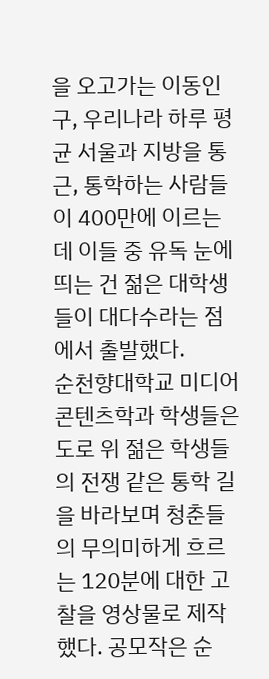을 오고가는 이동인구, 우리나라 하루 평균 서울과 지방을 통근, 통학하는 사람들이 400만에 이르는데 이들 중 유독 눈에 띄는 건 젊은 대학생들이 대다수라는 점에서 출발했다.
순천향대학교 미디어콘텐츠학과 학생들은 도로 위 젊은 학생들의 전쟁 같은 통학 길을 바라보며 청춘들의 무의미하게 흐르는 120분에 대한 고찰을 영상물로 제작했다. 공모작은 순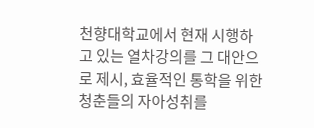천향대학교에서 현재 시행하고 있는 열차강의를 그 대안으로 제시, 효율적인 통학을 위한 청춘들의 자아성취를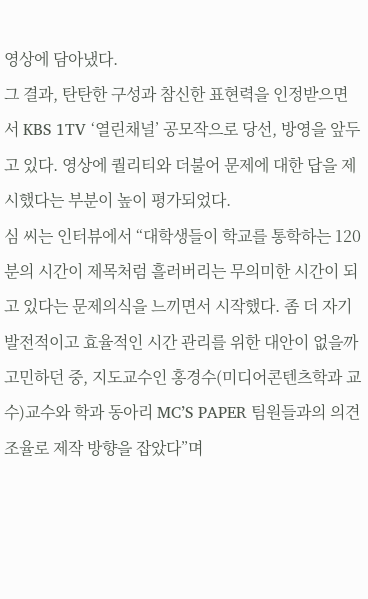영상에 담아냈다.
그 결과, 탄탄한 구성과 참신한 표현력을 인정받으면서 KBS 1TV ‘열린채널’ 공모작으로 당선, 방영을 앞두고 있다. 영상에 퀄리티와 더불어 문제에 대한 답을 제시했다는 부분이 높이 평가되었다.
심 씨는 인터뷰에서 “대학생들이 학교를 통학하는 120분의 시간이 제목처럼 흘러버리는 무의미한 시간이 되고 있다는 문제의식을 느끼면서 시작했다. 좀 더 자기 발전적이고 효율적인 시간 관리를 위한 대안이 없을까 고민하던 중, 지도교수인 홍경수(미디어콘텐츠학과 교수)교수와 학과 동아리 MC’S PAPER 팀원들과의 의견조율로 제작 방향을 잡았다”며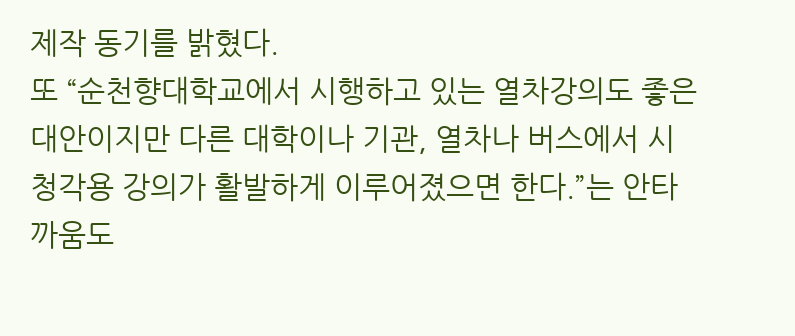제작 동기를 밝혔다.
또 “순천향대학교에서 시행하고 있는 열차강의도 좋은 대안이지만 다른 대학이나 기관, 열차나 버스에서 시청각용 강의가 활발하게 이루어졌으면 한다.”는 안타까움도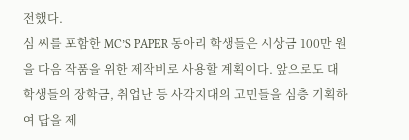전했다.
심 씨를 포함한 MC’S PAPER 동아리 학생들은 시상금 100만 원을 다음 작품을 위한 제작비로 사용할 계획이다. 앞으로도 대학생들의 장학금, 취업난 등 사각지대의 고민들을 심층 기획하여 답을 제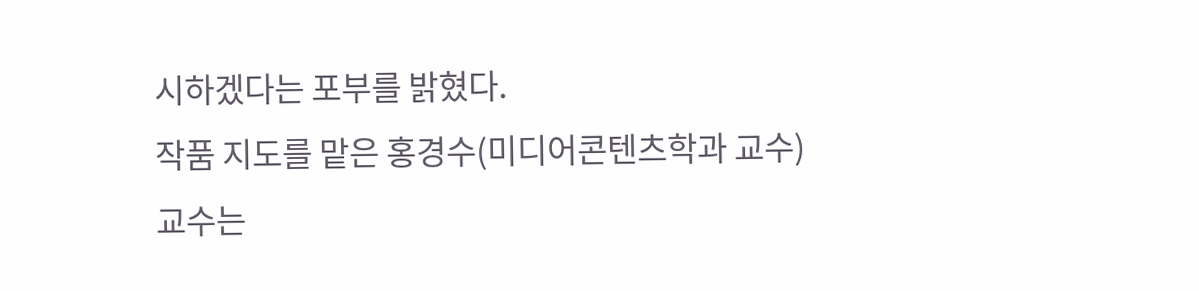시하겠다는 포부를 밝혔다.
작품 지도를 맡은 홍경수(미디어콘텐츠학과 교수) 교수는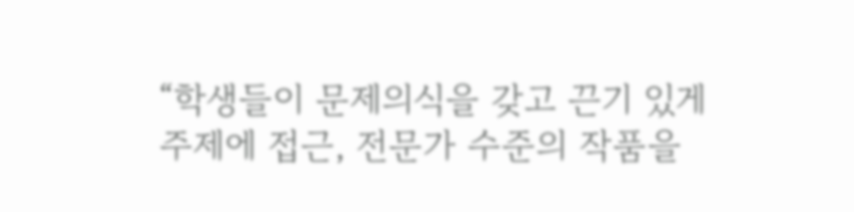“학생들이 문제의식을 갖고 끈기 있게 주제에 접근, 전문가 수준의 작품을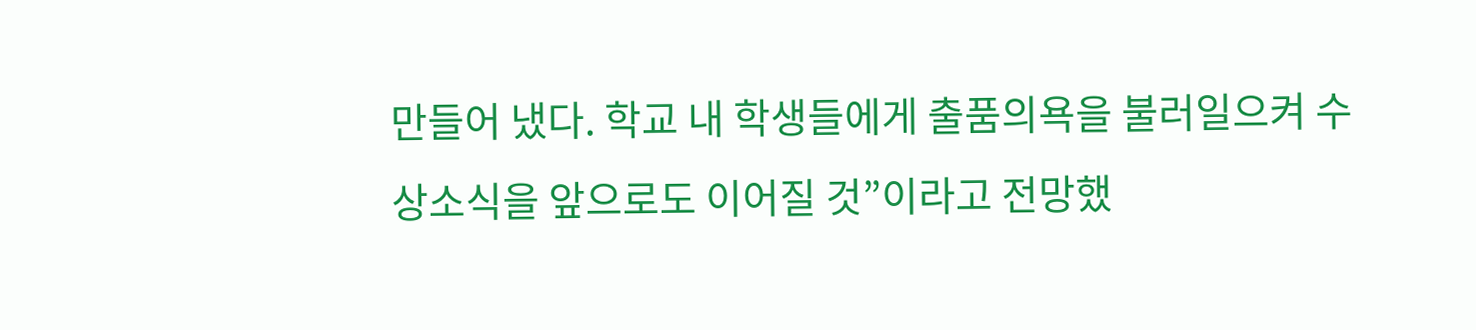만들어 냈다. 학교 내 학생들에게 출품의욕을 불러일으켜 수상소식을 앞으로도 이어질 것”이라고 전망했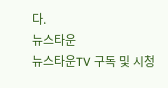다.
뉴스타운
뉴스타운TV 구독 및 시청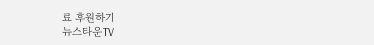료 후원하기
뉴스타운TV